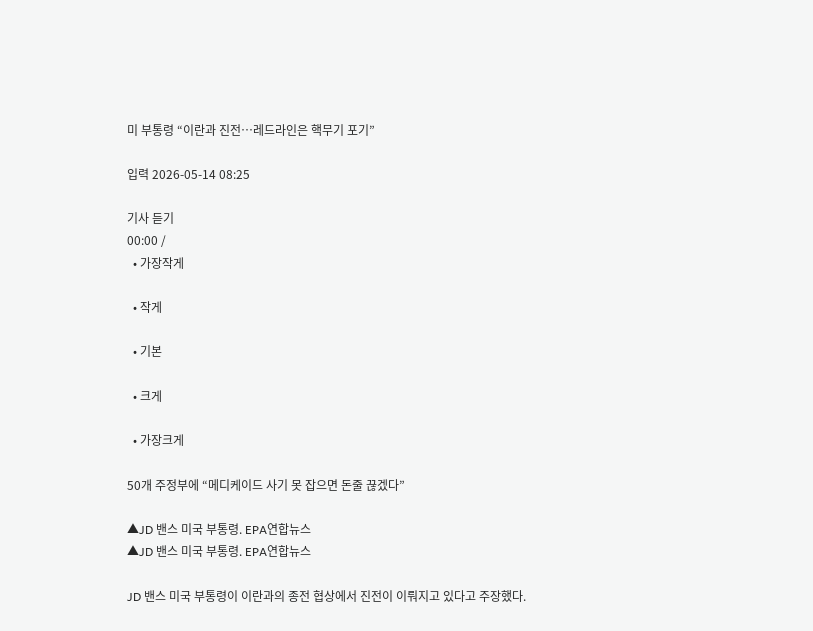미 부통령 “이란과 진전⋯레드라인은 핵무기 포기”

입력 2026-05-14 08:25

기사 듣기
00:00 /
  • 가장작게

  • 작게

  • 기본

  • 크게

  • 가장크게

50개 주정부에 “메디케이드 사기 못 잡으면 돈줄 끊겠다”

▲JD 밴스 미국 부통령. EPA연합뉴스
▲JD 밴스 미국 부통령. EPA연합뉴스

JD 밴스 미국 부통령이 이란과의 종전 협상에서 진전이 이뤄지고 있다고 주장했다.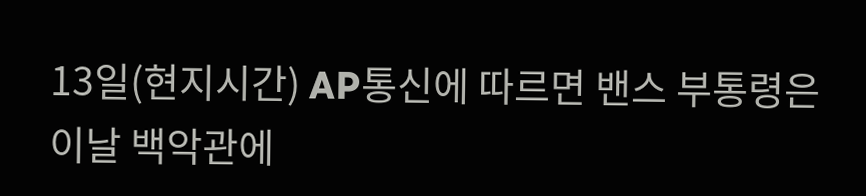13일(현지시간) AP통신에 따르면 밴스 부통령은 이날 백악관에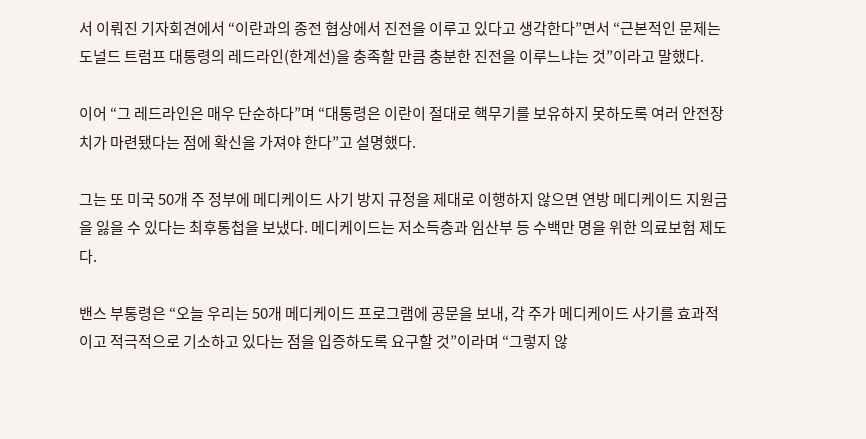서 이뤄진 기자회견에서 “이란과의 종전 협상에서 진전을 이루고 있다고 생각한다”면서 “근본적인 문제는 도널드 트럼프 대통령의 레드라인(한계선)을 충족할 만큼 충분한 진전을 이루느냐는 것”이라고 말했다.

이어 “그 레드라인은 매우 단순하다”며 “대통령은 이란이 절대로 핵무기를 보유하지 못하도록 여러 안전장치가 마련됐다는 점에 확신을 가져야 한다”고 설명했다.

그는 또 미국 50개 주 정부에 메디케이드 사기 방지 규정을 제대로 이행하지 않으면 연방 메디케이드 지원금을 잃을 수 있다는 최후통첩을 보냈다. 메디케이드는 저소득층과 임산부 등 수백만 명을 위한 의료보험 제도다.

밴스 부통령은 “오늘 우리는 50개 메디케이드 프로그램에 공문을 보내, 각 주가 메디케이드 사기를 효과적이고 적극적으로 기소하고 있다는 점을 입증하도록 요구할 것”이라며 “그렇지 않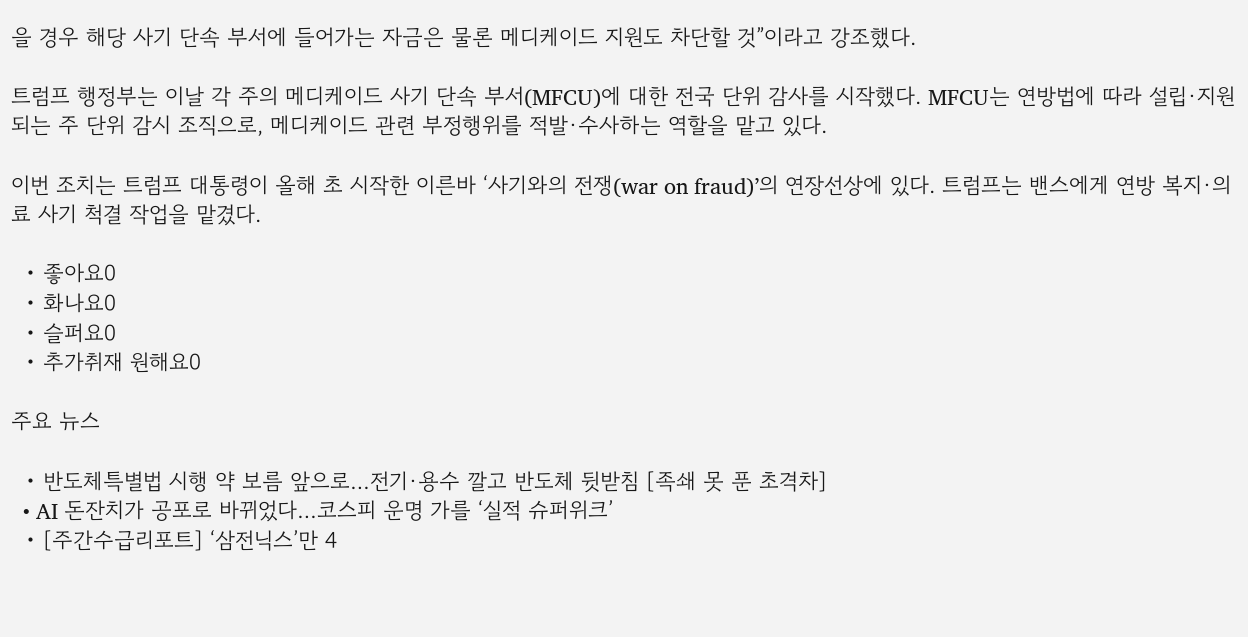을 경우 해당 사기 단속 부서에 들어가는 자금은 물론 메디케이드 지원도 차단할 것”이라고 강조했다.

트럼프 행정부는 이날 각 주의 메디케이드 사기 단속 부서(MFCU)에 대한 전국 단위 감사를 시작했다. MFCU는 연방법에 따라 설립·지원되는 주 단위 감시 조직으로, 메디케이드 관련 부정행위를 적발·수사하는 역할을 맡고 있다.

이번 조치는 트럼프 대통령이 올해 초 시작한 이른바 ‘사기와의 전쟁(war on fraud)’의 연장선상에 있다. 트럼프는 밴스에게 연방 복지·의료 사기 척결 작업을 맡겼다.

  • 좋아요0
  • 화나요0
  • 슬퍼요0
  • 추가취재 원해요0

주요 뉴스

  • 반도체특별법 시행 약 보름 앞으로…전기·용수 깔고 반도체 뒷받침 [족쇄 못 푼 초격차]
  • AI 돈잔치가 공포로 바뀌었다…코스피 운명 가를 ‘실적 슈퍼위크’
  • [주간수급리포트] ‘삼전닉스’만 4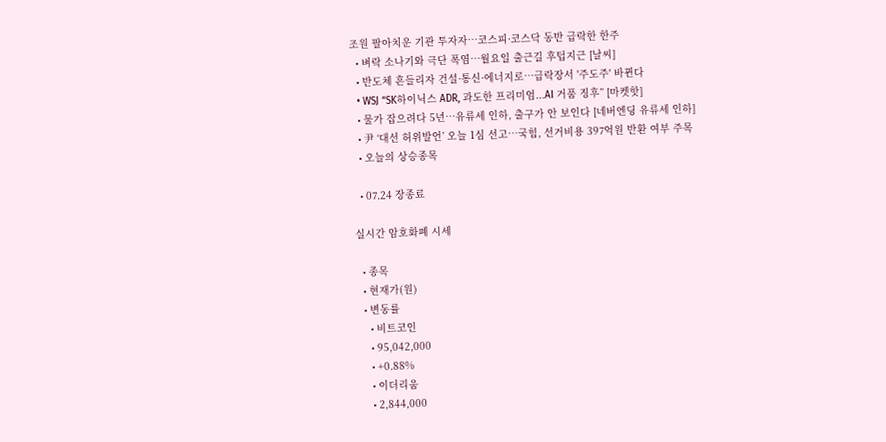조원 팔아치운 기관 투자자⋯코스피·코스닥 동반 급락한 한주
  • 벼락 소나기와 극단 폭염…월요일 출근길 후텁지근 [날씨]
  • 반도체 흔들리자 건설·통신·에너지로…급락장서 '주도주' 바뀐다
  • WSJ “SK하이닉스 ADR, 과도한 프리미엄...AI 거품 징후” [마켓핫]
  • 물가 잡으려다 5년…유류세 인하, 출구가 안 보인다 [네버엔딩 유류세 인하]
  • 尹 ‘대선 허위발언’ 오늘 1심 선고⋯국힘, 선거비용 397억원 반환 여부 주목
  • 오늘의 상승종목

  • 07.24 장종료

실시간 암호화폐 시세

  • 종목
  • 현재가(원)
  • 변동률
    • 비트코인
    • 95,042,000
    • +0.88%
    • 이더리움
    • 2,844,000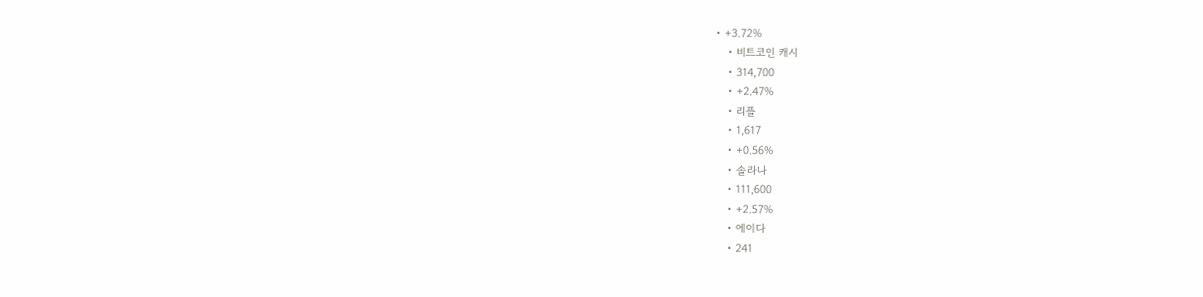• +3.72%
    • 비트코인 캐시
    • 314,700
    • +2.47%
    • 리플
    • 1,617
    • +0.56%
    • 솔라나
    • 111,600
    • +2.57%
    • 에이다
    • 241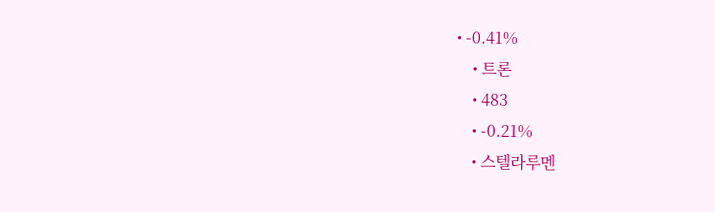• -0.41%
    • 트론
    • 483
    • -0.21%
    • 스텔라루멘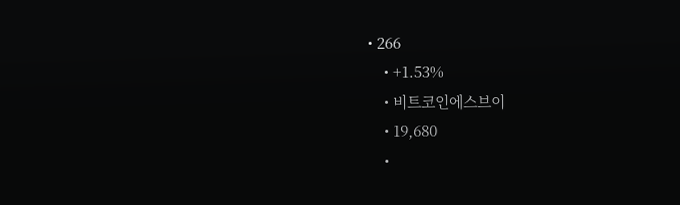• 266
    • +1.53%
    • 비트코인에스브이
    • 19,680
    •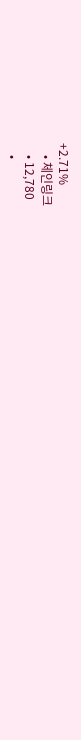+2.71%
    • 체인링크
    • 12,780
    •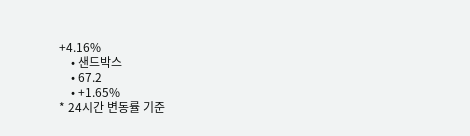+4.16%
    • 샌드박스
    • 67.2
    • +1.65%
* 24시간 변동률 기준